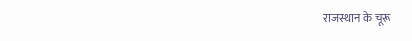राजस्थान के चूरू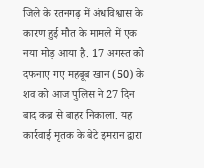जिले के रतनगढ़ में अंधविश्वास के कारण हुई मौत के मामले में एक नया मोड़ आया है. 17 अगस्त को दफनाए गए महबूब खान (50) के शव को आज पुलिस ने 27 दिन बाद कब्र से बाहर निकाला. यह कार्रवाई मृतक के बेटे इमरान द्वारा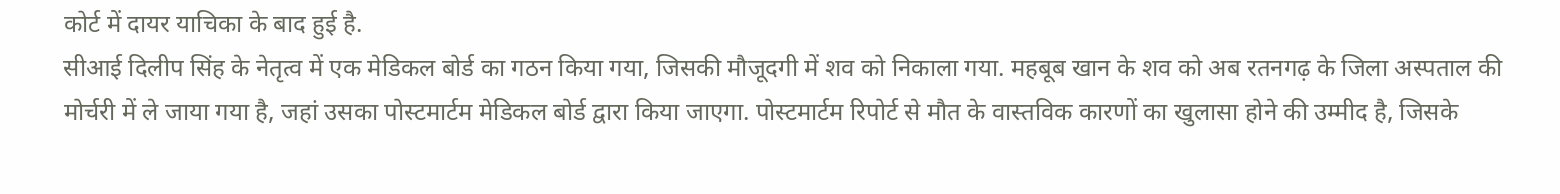कोर्ट में दायर याचिका के बाद हुई है.
सीआई दिलीप सिंह के नेतृत्व में एक मेडिकल बोर्ड का गठन किया गया, जिसकी मौजूदगी में शव को निकाला गया. महबूब खान के शव को अब रतनगढ़ के जिला अस्पताल की मोर्चरी में ले जाया गया है, जहां उसका पोस्टमार्टम मेडिकल बोर्ड द्वारा किया जाएगा. पोस्टमार्टम रिपोर्ट से मौत के वास्तविक कारणों का खुलासा होने की उम्मीद है, जिसके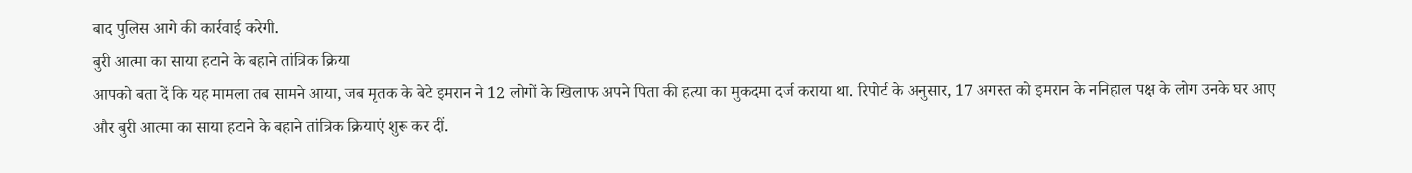बाद पुलिस आगे की कार्रवाई करेगी.
बुरी आत्मा का साया हटाने के बहाने तांत्रिक क्रिया
आपको बता दें कि यह मामला तब सामने आया, जब मृतक के बेटे इमरान ने 12 लोगों के खिलाफ अपने पिता की हत्या का मुकदमा दर्ज कराया था. रिपोर्ट के अनुसार, 17 अगस्त को इमरान के ननिहाल पक्ष के लोग उनके घर आए और बुरी आत्मा का साया हटाने के बहाने तांत्रिक क्रियाएं शुरू कर दीं.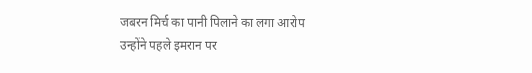जबरन मिर्च का पानी पिलाने का लगा आरोप
उन्होंने पहले इमरान पर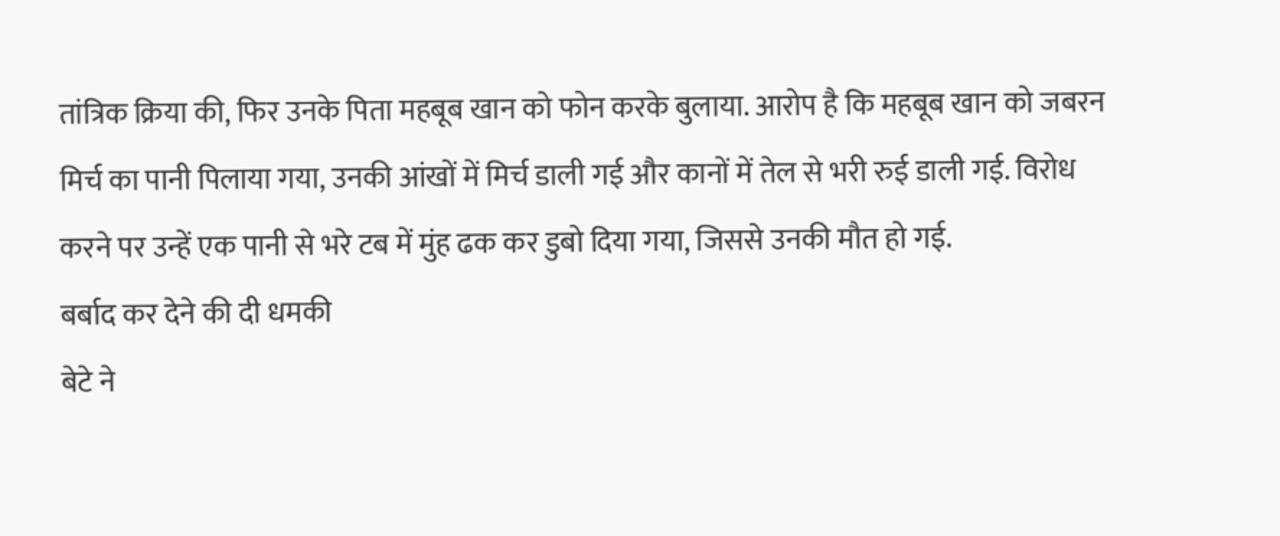तांत्रिक क्रिया की, फिर उनके पिता महबूब खान को फोन करके बुलाया. आरोप है कि महबूब खान को जबरन मिर्च का पानी पिलाया गया, उनकी आंखों में मिर्च डाली गई और कानों में तेल से भरी रुई डाली गई. विरोध करने पर उन्हें एक पानी से भरे टब में मुंह ढक कर डुबो दिया गया, जिससे उनकी मौत हो गई.
बर्बाद कर देने की दी धमकी
बेटे ने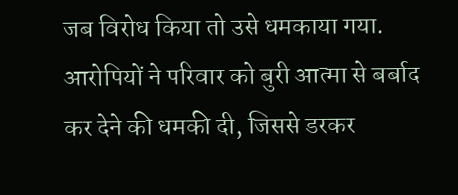जब विरोध किया तो उसे धमकाया गया. आरोपियों ने परिवार को बुरी आत्मा से बर्बाद कर देने की धमकी दी, जिससे डरकर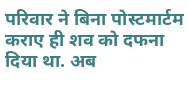परिवार ने बिना पोस्टमार्टम कराए ही शव को दफना दिया था. अब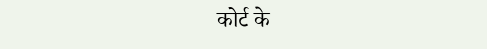कोर्ट के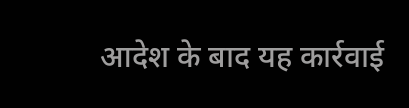आदेश के बाद यह कार्रवाई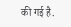की गई है.